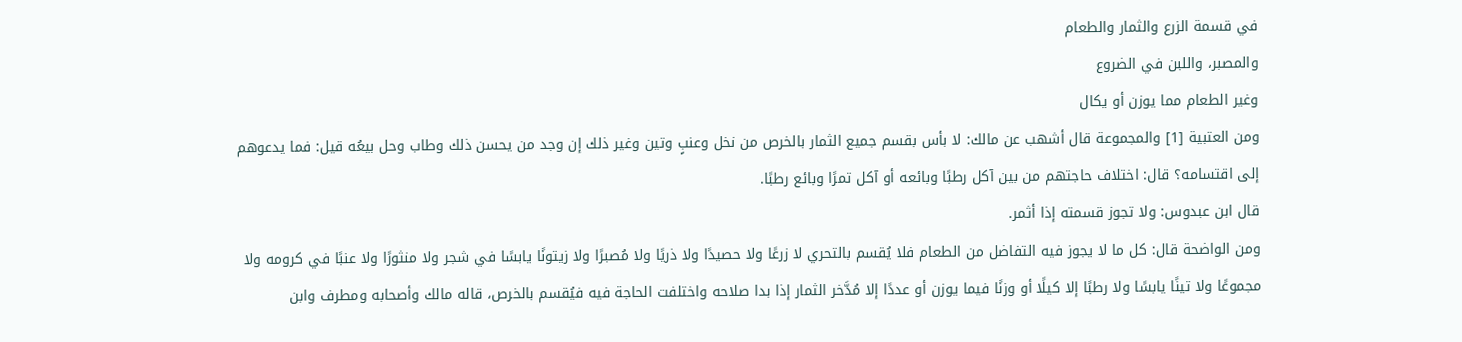في قسمة الزرع والثمار والطعام
والمصبر، واللبن في الضروع
وغير الطعام مما يوزن أو يكال
ومن العتبية [1] والمجموعة قال أشهب عن مالك: لا بأس بقسم جميع الثمار بالخرص من نخل وعنبٍ وتين وغير ذلك إن وجد من يحسن ذلك وطاب وحل بيعُه قيل: فما يدعوهم إلى اقتسامه؟ قال: اختلاف حاجتهم من بين آكل رطبًا وبائعه أو آكل تمرًا وبائع رطبًا.
قال ابن عبدوس: ولا تجوز قسمته إذا أثمر.
ومن الواضحة قال: كل ما لا يجوز فيه التفاضل من الطعام فلا يُقسم بالتحري لا زرعًا ولا حصيدًا ولا ذريًا ولا مُصبرًا ولا زيتونًا يابسًا في شجر ولا منثورًا ولا عنبًا في كرومه ولا مجموعًا ولا تينًا يابسًا ولا رطبًا إلا كيلًا أو وزنًا فيما يوزن أو عددًا إلا مُدَّخر الثمار إذا بدا صلاحه واختلفت الحاجة فيه فيُقسم بالخرص، قاله مالك وأصحابه ومطرف وابن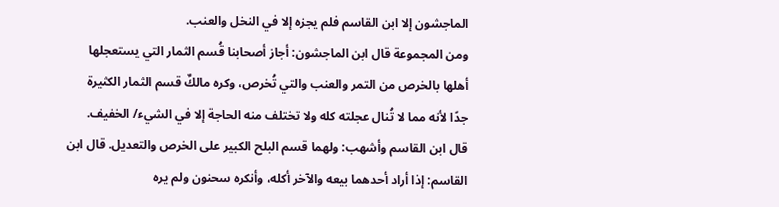الماجشون إلا ابن القاسم فلم يجزه إلا في النخل والعنب.
ومن المجموعة قال ابن الماجشون: أجاز أصحابنا قُسم الثمار التي يستعجلها أهلها بالخرص من التمر والعنب والتي تُخرص، وكره مالكٌ قسم الثمار الكثيرة جدًا لأنه مما لا تُنال عجلته كله ولا تختلف منه الحاجة إلا في الشيء/ الخفيف. قال ابن القاسم وأشهب: ولهما قسم البلح الكبير على الخرص والتعديل. قال ابن القاسم: إذا أراد أحدهما بيعه والآخر أكله، وأنكره سحنون ولم يره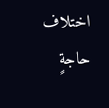اختلاف حاجةٍ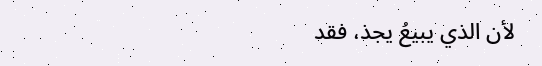لأن الذي يبيعُ يجذ، فقد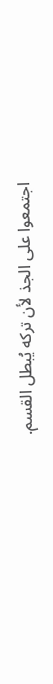اجتمعوا على الجذ لأن تركه يُبطل القسم.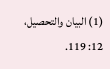(1) البيان والتحصيل، 12: 119.